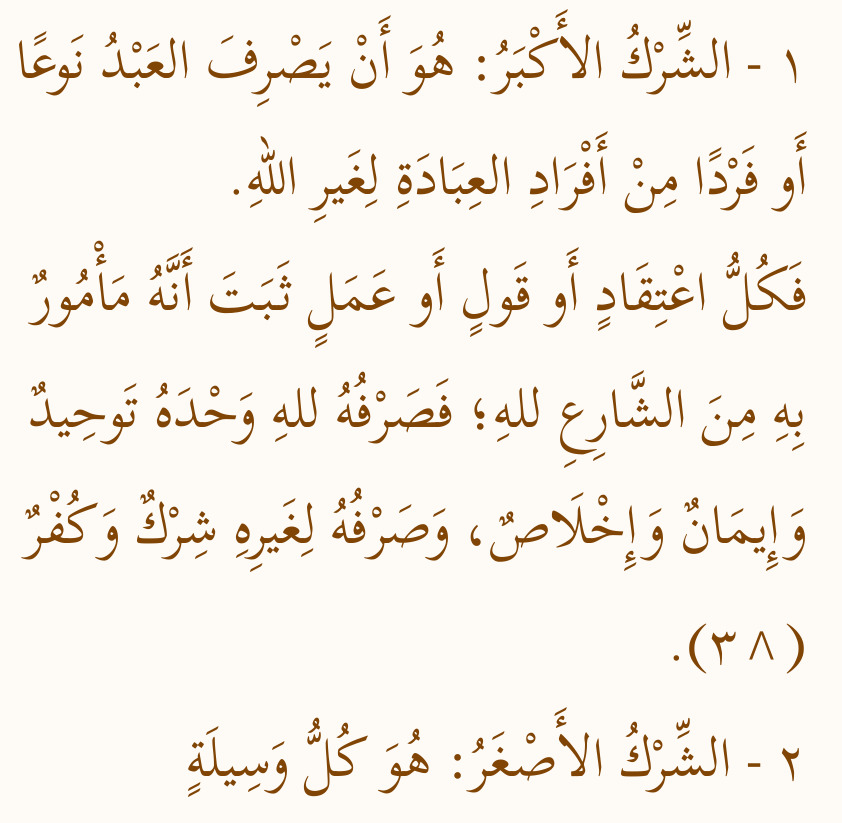١ - الشِّرْكُ الأَكْبَرُ: هُوَ أَنْ يَصْرِفَ العَبْدُ نَوعًا أَو فَرْدًا مِنْ أَفْرَادِ العِبَادَةِ لِغَيرِ اللهِ.
فَكُلُّ اعْتِقَادٍ أَو قَولٍ أَو عَمَلٍ ثَبَتَ أَنَّهُ مَأْمُورٌ بِهِ مِنَ الشَّارِعِ للهِ؛ فَصَرْفُهُ للهِ وَحْدَهُ تَوحِيدٌ وَإِيمَانٌ وَإِخْلَاصٌ، وَصَرْفُهُ لِغَيرِهِ شِرْكٌ وَكُفْرٌ (^٣).
٢ - الشِّرْكُ الأَصْغَرُ: هُوَ كُلُّ وَسِيلَةٍ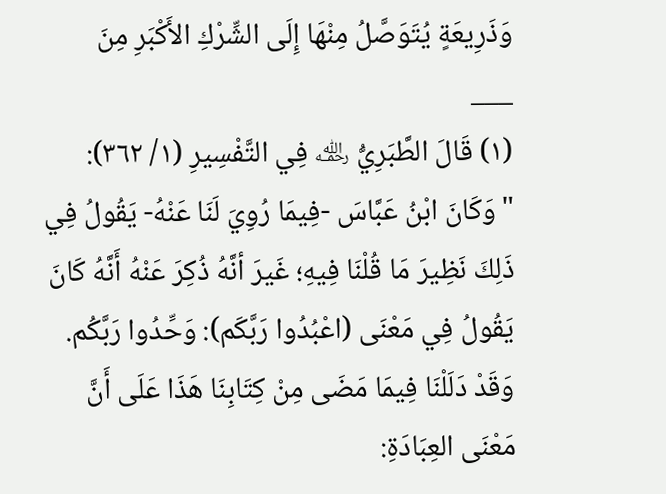وَذَرِيعَةٍ يُتَوَصَّلُ مِنْهَا إِلَى الشِّرْكِ الأَكْبَرِ مِنَ
___
(١) قَالَ الطَّبَرِيُّ ﵀ فِي التَّفْسِيرِ (١/ ٣٦٢): "وَكَانَ ابْنُ عَبَّاسَ -فِيمَا رُوِيَ لَنَا عَنْهُ- يَقُولُ فِي ذَلِكَ نَظِيرَ مَا قُلْنَا فِيهِ؛ غَيرَ أنَّهُ ذُكِرَ عَنْهُ أَنَّهُ كَانَ يَقُولُ فِي مَعْنَى (اعْبُدُوا رَبَّكَم): وَحِّدُوا رَبَّكُم. وَقَدْ دَلَلْنَا فِيمَا مَضَى مِنْ كِتَابِنَا هَذَا عَلَى أَنَّ مَعْنَى العِبَادَةِ: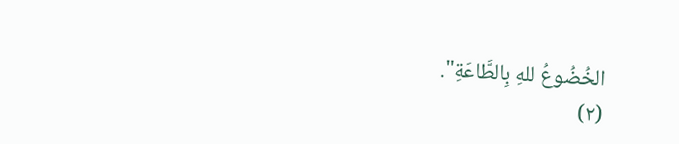الخُضُوعُ للهِ بِالطَّاعَةِ".
(٢)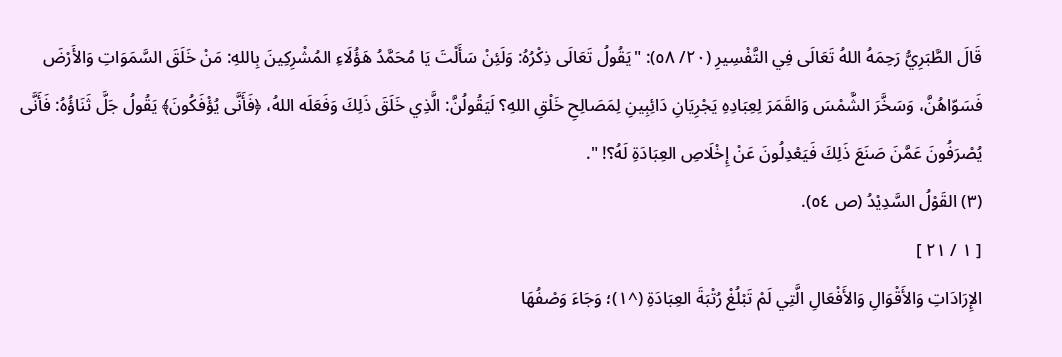قَالَ الطَّبَرِيُّ رَحِمَهُ اللهُ تَعَالَى فِي التَّفْسِيرِ (٢٠/ ٥٨): "يَقُولُ تَعَالَى ذِكْرُهُ: وَلَئِنْ سَأَلْتَ يَا مُحَمَّدُ هَؤُلَاءِ المُشْرِكِينَ بِاللهِ: مَنْ خَلَقَ السَّمَوَاتِ وَالأَرْضَ فَسَوّاهُنَّ، وَسَخَّرَ الشَّمْسَ وَالقَمَرَ لِعِبَادِهِ يَجْرِيَانِ دَائِبِينِ لِمَصَالِحِ خَلْقِ اللهِ؟ لَيَقُولُنَّ: الَّذِي خَلَقَ ذَلِكَ وَفَعَلَه اللهُ، ﴿فَأَنَّى يُؤْفَكُونَ﴾ يَقُولُ جَلَّ ثَنَاؤُهُ: فَأَنَّى يُصْرَفُونَ عَمَّنَ صَنَعَ ذَلِكَ فَيَعْدِلُونَ عَنْ إِخْلَاصِ العِبَادَةِ لَهُ؟! ".
(٣) القَوْلُ السَّدِيْدُ (ص ٥٤).
[ ١ / ٢١ ]
الإِرَادَاتِ وَالأَقْوَالِ وَالأَفْعَالِ الَّتِي لَمْ تَبْلُغْ رُتْبَةَ العِبَادَةِ (^١)؛ وَجَاءَ وَصْفُهَا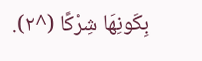بِكَونِهَا شِرْكًا (^٢).